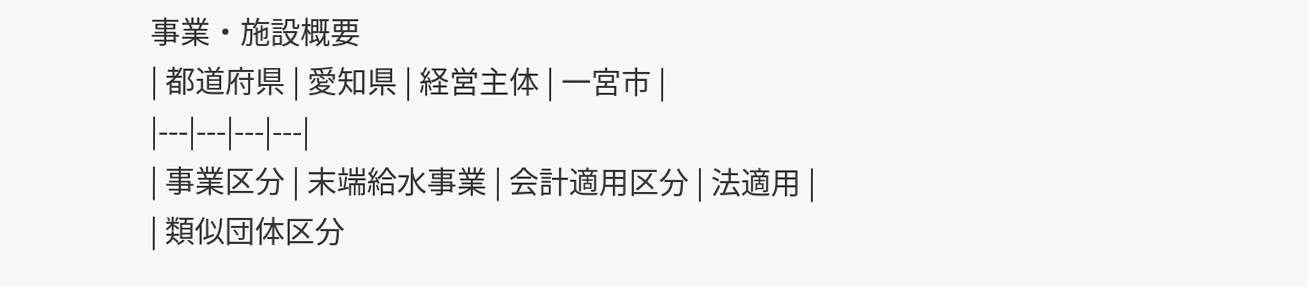事業・施設概要
| 都道府県 | 愛知県 | 経営主体 | 一宮市 |
|---|---|---|---|
| 事業区分 | 末端給水事業 | 会計適用区分 | 法適用 |
| 類似団体区分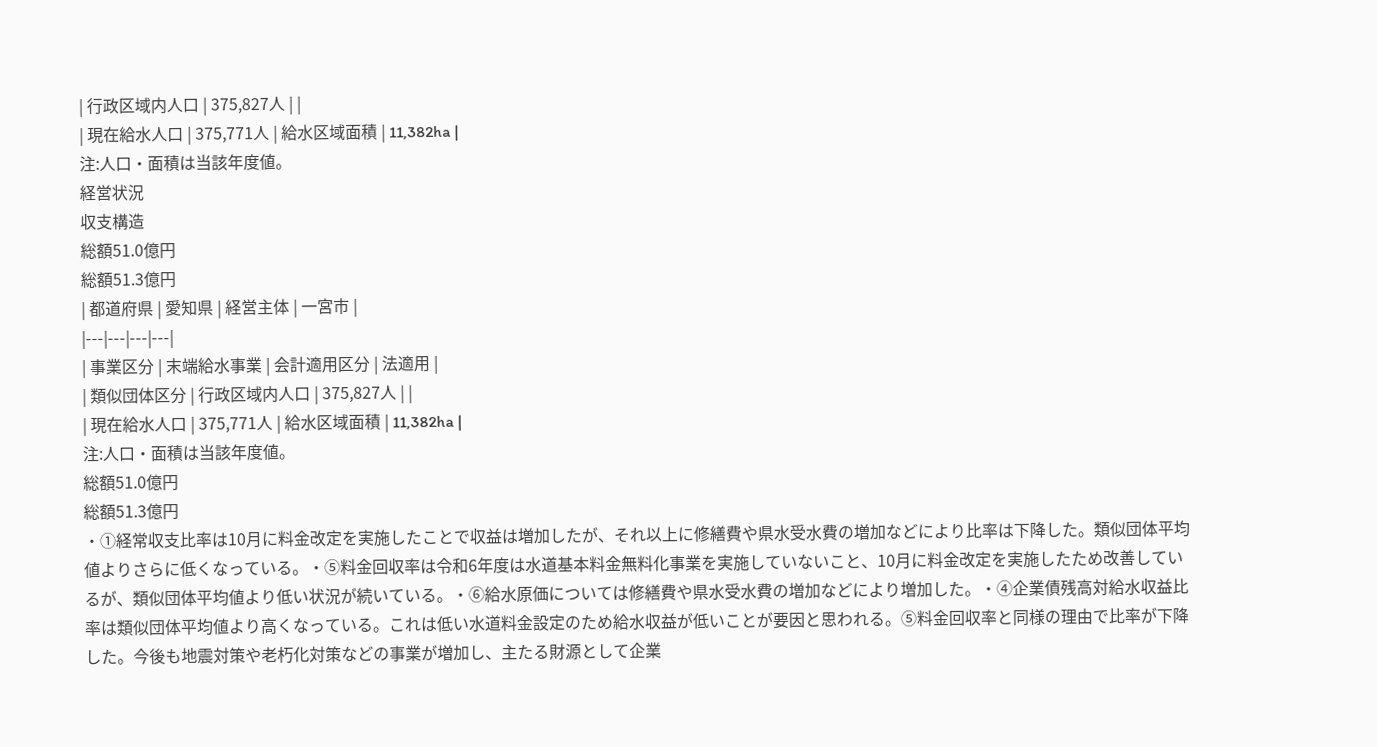| 行政区域内人口 | 375,827人 | |
| 現在給水人口 | 375,771人 | 給水区域面積 | 11,382ha |
注:人口・面積は当該年度値。
経営状況
収支構造
総額51.0億円
総額51.3億円
| 都道府県 | 愛知県 | 経営主体 | 一宮市 |
|---|---|---|---|
| 事業区分 | 末端給水事業 | 会計適用区分 | 法適用 |
| 類似団体区分 | 行政区域内人口 | 375,827人 | |
| 現在給水人口 | 375,771人 | 給水区域面積 | 11,382ha |
注:人口・面積は当該年度値。
総額51.0億円
総額51.3億円
・①経常収支比率は10月に料金改定を実施したことで収益は増加したが、それ以上に修繕費や県水受水費の増加などにより比率は下降した。類似団体平均値よりさらに低くなっている。・⑤料金回収率は令和6年度は水道基本料金無料化事業を実施していないこと、10月に料金改定を実施したため改善しているが、類似団体平均値より低い状況が続いている。・⑥給水原価については修繕費や県水受水費の増加などにより増加した。・④企業債残高対給水収益比率は類似団体平均値より高くなっている。これは低い水道料金設定のため給水収益が低いことが要因と思われる。⑤料金回収率と同様の理由で比率が下降した。今後も地震対策や老朽化対策などの事業が増加し、主たる財源として企業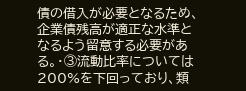債の借入が必要となるため、企業債残高が適正な水準となるよう留意する必要がある。・③流動比率については200%を下回っており、類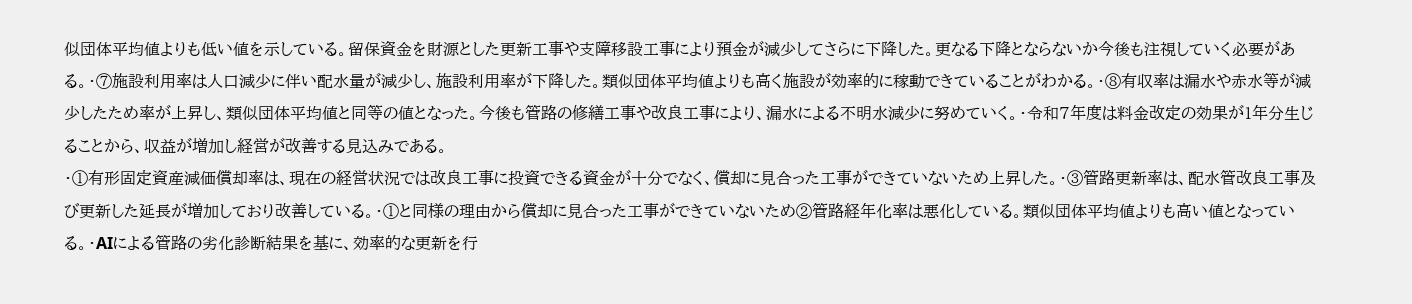似団体平均値よりも低い値を示している。留保資金を財源とした更新工事や支障移設工事により預金が減少してさらに下降した。更なる下降とならないか今後も注視していく必要がある。・⑦施設利用率は人口減少に伴い配水量が減少し、施設利用率が下降した。類似団体平均値よりも高く施設が効率的に稼動できていることがわかる。・⑧有収率は漏水や赤水等が減少したため率が上昇し、類似団体平均値と同等の値となった。今後も管路の修繕工事や改良工事により、漏水による不明水減少に努めていく。・令和7年度は料金改定の効果が1年分生じることから、収益が増加し経営が改善する見込みである。
・①有形固定資産減価償却率は、現在の経営状況では改良工事に投資できる資金が十分でなく、償却に見合った工事ができていないため上昇した。・③管路更新率は、配水管改良工事及び更新した延長が増加しており改善している。・①と同様の理由から償却に見合った工事ができていないため②管路経年化率は悪化している。類似団体平均値よりも高い値となっている。・AIによる管路の劣化診断結果を基に、効率的な更新を行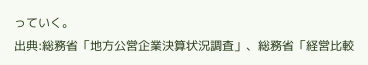っていく。
出典:総務省「地方公営企業決算状況調査」、総務省「経営比較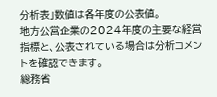分析表」数値は各年度の公表値。
地方公営企業の2024年度の主要な経営指標と、公表されている場合は分析コメントを確認できます。
総務省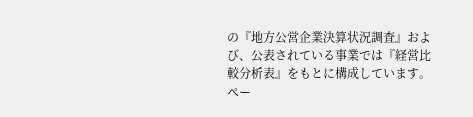の『地方公営企業決算状況調査』および、公表されている事業では『経営比較分析表』をもとに構成しています。
ペー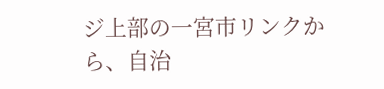ジ上部の一宮市リンクから、自治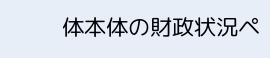体本体の財政状況ペ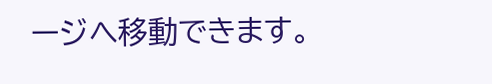ージへ移動できます。